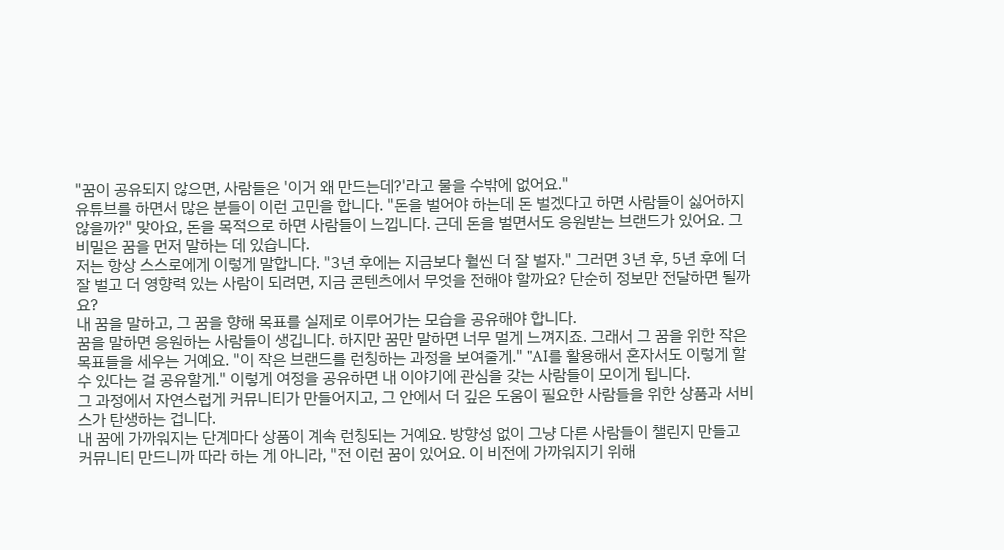"꿈이 공유되지 않으면, 사람들은 '이거 왜 만드는데?'라고 물을 수밖에 없어요."
유튜브를 하면서 많은 분들이 이런 고민을 합니다. "돈을 벌어야 하는데 돈 벌겠다고 하면 사람들이 싫어하지 않을까?" 맞아요, 돈을 목적으로 하면 사람들이 느낍니다. 근데 돈을 벌면서도 응원받는 브랜드가 있어요. 그 비밀은 꿈을 먼저 말하는 데 있습니다.
저는 항상 스스로에게 이렇게 말합니다. "3년 후에는 지금보다 훨씬 더 잘 벌자." 그러면 3년 후, 5년 후에 더 잘 벌고 더 영향력 있는 사람이 되려면, 지금 콘텐츠에서 무엇을 전해야 할까요? 단순히 정보만 전달하면 될까요?
내 꿈을 말하고, 그 꿈을 향해 목표를 실제로 이루어가는 모습을 공유해야 합니다.
꿈을 말하면 응원하는 사람들이 생깁니다. 하지만 꿈만 말하면 너무 멀게 느껴지죠. 그래서 그 꿈을 위한 작은 목표들을 세우는 거예요. "이 작은 브랜드를 런칭하는 과정을 보여줄게." "AI를 활용해서 혼자서도 이렇게 할 수 있다는 걸 공유할게." 이렇게 여정을 공유하면 내 이야기에 관심을 갖는 사람들이 모이게 됩니다.
그 과정에서 자연스럽게 커뮤니티가 만들어지고, 그 안에서 더 깊은 도움이 필요한 사람들을 위한 상품과 서비스가 탄생하는 겁니다.
내 꿈에 가까워지는 단계마다 상품이 계속 런칭되는 거예요. 방향성 없이 그냥 다른 사람들이 챌린지 만들고 커뮤니티 만드니까 따라 하는 게 아니라, "전 이런 꿈이 있어요. 이 비전에 가까워지기 위해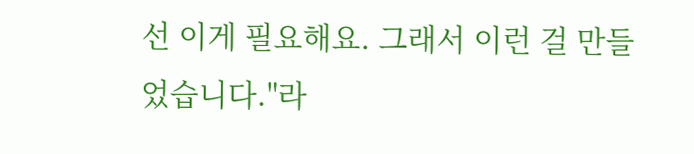선 이게 필요해요. 그래서 이런 걸 만들었습니다."라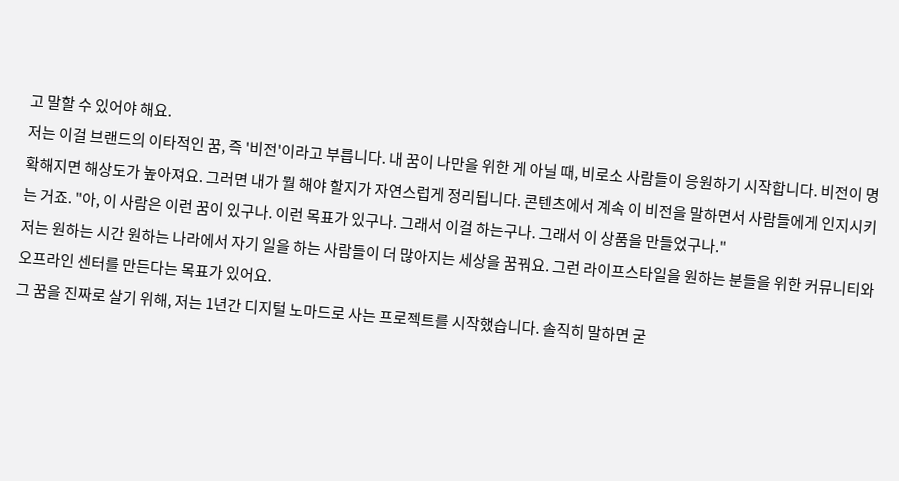고 말할 수 있어야 해요.
저는 이걸 브랜드의 이타적인 꿈, 즉 '비전'이라고 부릅니다. 내 꿈이 나만을 위한 게 아닐 때, 비로소 사람들이 응원하기 시작합니다. 비전이 명확해지면 해상도가 높아져요. 그러면 내가 뭘 해야 할지가 자연스럽게 정리됩니다. 콘텐츠에서 계속 이 비전을 말하면서 사람들에게 인지시키는 거죠. "아, 이 사람은 이런 꿈이 있구나. 이런 목표가 있구나. 그래서 이걸 하는구나. 그래서 이 상품을 만들었구나."
저는 원하는 시간 원하는 나라에서 자기 일을 하는 사람들이 더 많아지는 세상을 꿈꿔요. 그런 라이프스타일을 원하는 분들을 위한 커뮤니티와 오프라인 센터를 만든다는 목표가 있어요.
그 꿈을 진짜로 살기 위해, 저는 1년간 디지털 노마드로 사는 프로젝트를 시작했습니다. 솔직히 말하면 굳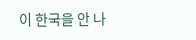이 한국을 안 나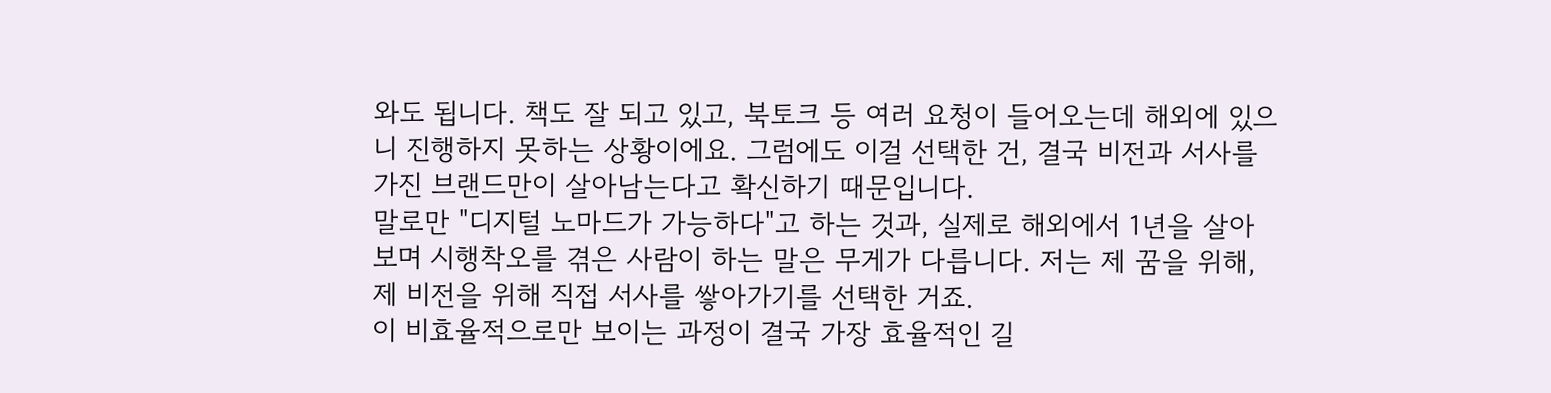와도 됩니다. 책도 잘 되고 있고, 북토크 등 여러 요청이 들어오는데 해외에 있으니 진행하지 못하는 상황이에요. 그럼에도 이걸 선택한 건, 결국 비전과 서사를 가진 브랜드만이 살아남는다고 확신하기 때문입니다.
말로만 "디지털 노마드가 가능하다"고 하는 것과, 실제로 해외에서 1년을 살아보며 시행착오를 겪은 사람이 하는 말은 무게가 다릅니다. 저는 제 꿈을 위해, 제 비전을 위해 직접 서사를 쌓아가기를 선택한 거죠.
이 비효율적으로만 보이는 과정이 결국 가장 효율적인 길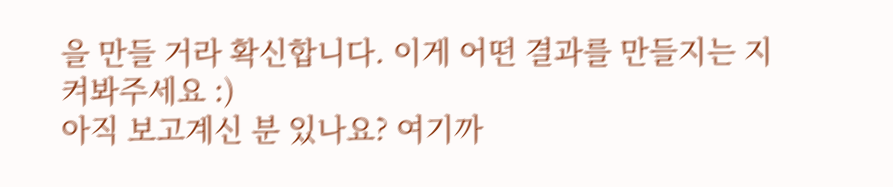을 만들 거라 확신합니다. 이게 어떤 결과를 만들지는 지켜봐주세요 :)
아직 보고계신 분 있나요? 여기까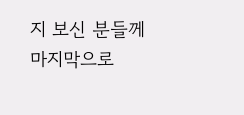지 보신 분들께 마지막으로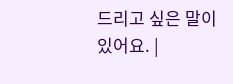드리고 싶은 말이 있어요. |